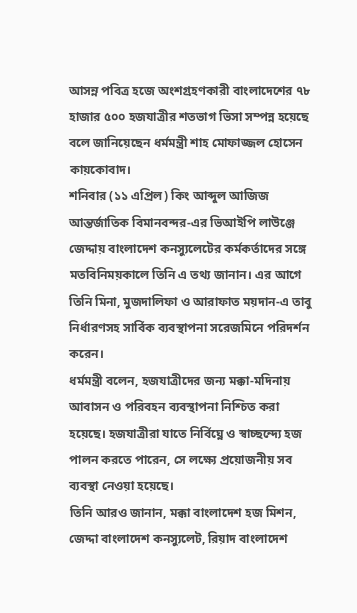আসন্ন পবিত্র হজে অংশগ্রহণকারী বাংলাদেশের ৭৮ হাজার ৫০০ হজযাত্রীর শতভাগ ভিসা সম্পন্ন হয়েছে বলে জানিয়েছেন ধর্মমন্ত্রী শাহ মোফাজ্জল হোসেন কায়কোবাদ।
শনিবার (১১ এপ্রিল) কিং আব্দুল আজিজ আন্তর্জাতিক বিমানবন্দর-এর ভিআইপি লাউঞ্জে জেদ্দায় বাংলাদেশ কনস্যুলেটের কর্মকর্তাদের সঙ্গে মতবিনিময়কালে তিনি এ তথ্য জানান। এর আগে তিনি মিনা, মুজদালিফা ও আরাফাত ময়দান-এ তাবু নির্ধারণসহ সার্বিক ব্যবস্থাপনা সরেজমিনে পরিদর্শন করেন।
ধর্মমন্ত্রী বলেন, হজযাত্রীদের জন্য মক্কা-মদিনায় আবাসন ও পরিবহন ব্যবস্থাপনা নিশ্চিত করা হয়েছে। হজযাত্রীরা যাতে নির্বিঘ্নে ও স্বাচ্ছন্দ্যে হজ পালন করতে পারেন, সে লক্ষ্যে প্রয়োজনীয় সব ব্যবস্থা নেওয়া হয়েছে।
তিনি আরও জানান, মক্কা বাংলাদেশ হজ মিশন, জেদ্দা বাংলাদেশ কনস্যুলেট, রিয়াদ বাংলাদেশ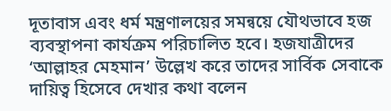দূতাবাস এবং ধর্ম মন্ত্রণালয়ের সমন্বয়ে যৌথভাবে হজ ব্যবস্থাপনা কার্যক্রম পরিচালিত হবে। হজযাত্রীদের ‘আল্লাহর মেহমান’ উল্লেখ করে তাদের সার্বিক সেবাকে দায়িত্ব হিসেবে দেখার কথা বলেন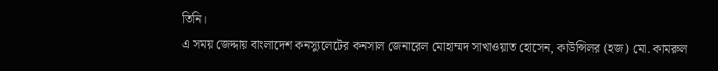তিনি।
এ সময় জেদ্দায় বাংলাদেশ কনস্যুলেটের কনসাল জেনারেল মোহাম্মদ সাখাওয়াত হোসেন, কাউন্সিলর (হজ) মো. কামরুল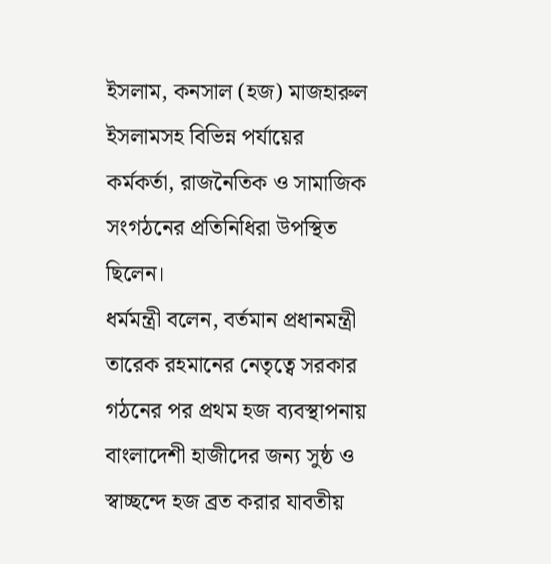ইসলাম, কনসাল (হজ) মাজহারুল ইসলামসহ বিভিন্ন পর্যায়ের কর্মকর্তা, রাজনৈতিক ও সামাজিক সংগঠনের প্রতিনিধিরা উপস্থিত ছিলেন।
ধর্মমন্ত্রী বলেন, বর্তমান প্রধানমন্ত্রী তারেক রহমানের নেতৃত্বে সরকার গঠনের পর প্রথম হজ ব্যবস্থাপনায় বাংলাদেশী হাজীদের জন্য সুষ্ঠ ও স্বাচ্ছন্দে হজ ব্রত করার যাবতীয়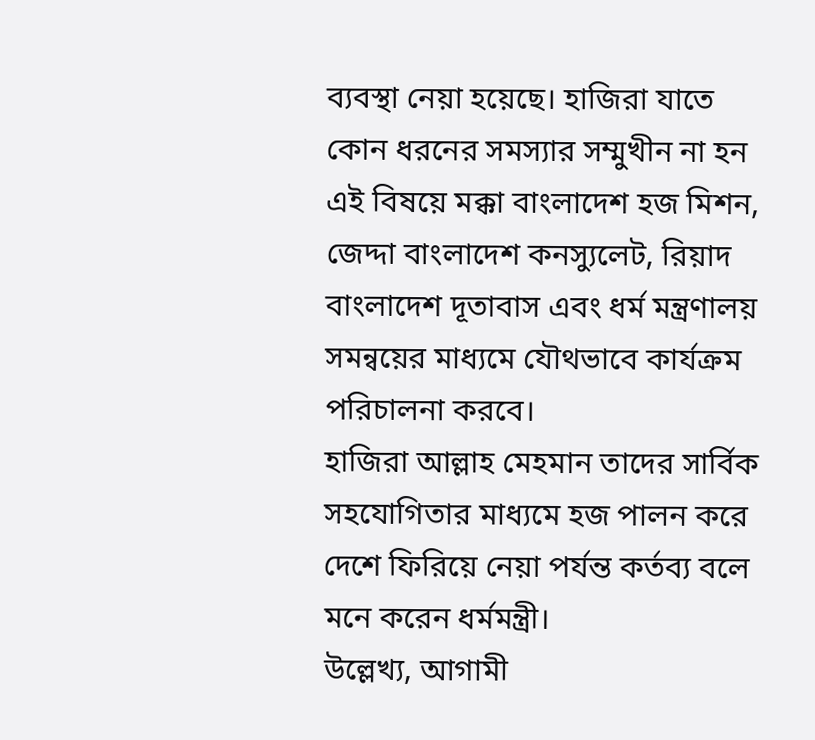ব্যবস্থা নেয়া হয়েছে। হাজিরা যাতে কোন ধরনের সমস্যার সম্মুখীন না হন এই বিষয়ে মক্কা বাংলাদেশ হজ মিশন, জেদ্দা বাংলাদেশ কনস্যুলেট, রিয়াদ বাংলাদেশ দূতাবাস এবং ধর্ম মন্ত্রণালয় সমন্বয়ের মাধ্যমে যৌথভাবে কার্যক্রম পরিচালনা করবে।
হাজিরা আল্লাহ মেহমান তাদের সার্বিক সহযোগিতার মাধ্যমে হজ পালন করে দেশে ফিরিয়ে নেয়া পর্যন্ত কর্তব্য বলে মনে করেন ধর্মমন্ত্রী।
উল্লেখ্য, আগামী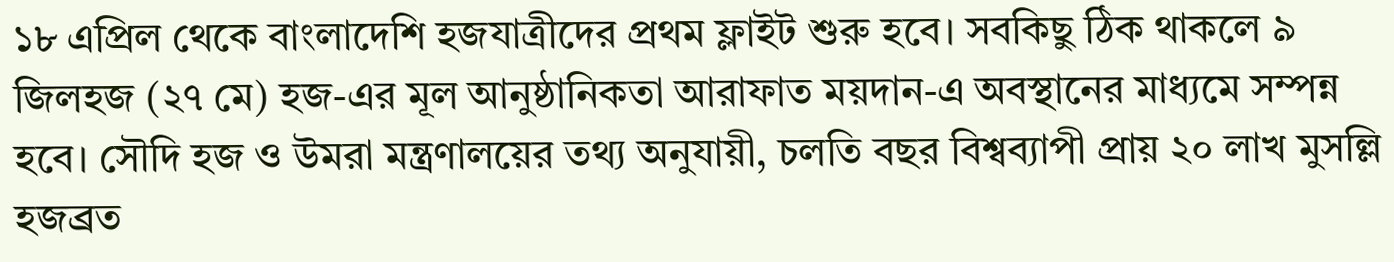১৮ এপ্রিল থেকে বাংলাদেশি হজযাত্রীদের প্রথম ফ্লাইট শুরু হবে। সবকিছু ঠিক থাকলে ৯ জিলহজ (২৭ মে) হজ-এর মূল আনুষ্ঠানিকতা আরাফাত ময়দান-এ অবস্থানের মাধ্যমে সম্পন্ন হবে। সৌদি হজ ও উমরা মন্ত্রণালয়ের তথ্য অনুযায়ী, চলতি বছর বিশ্বব্যাপী প্রায় ২০ লাখ মুসল্লি হজব্রত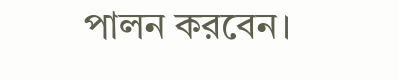পালন করবেন।